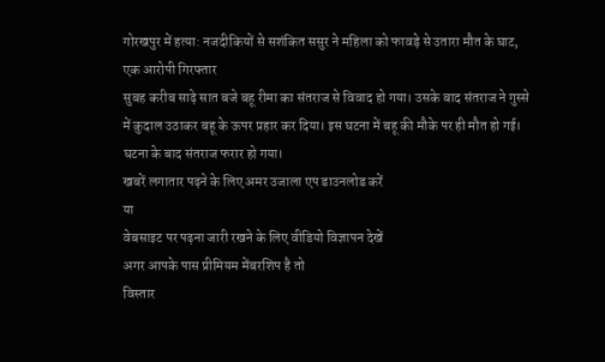गोरखपुर में हत्या: नजदीकियों से सशंकित ससुर ने महिला को फावड़े से उतारा मौत के घाट, एक आरोपी गिरफ्तार
सुबह करीब साढ़े सात बजे बहू रीमा का संतराज से विवाद हो गया। उसके बाद संतराज ने गुस्से में कुदाल उठाकर बहू के ऊपर प्रहार कर दिया। इस घटना में बहू की मौके पर ही मौत हो गई। घटना के बाद संतराज फरार हो गया।
खबरें लगातार पढ़ने के लिए अमर उजाला एप डाउनलोड करें
या
वेबसाइट पर पढ़ना जारी रखने के लिए वीडियो विज्ञापन देखें
अगर आपके पास प्रीमियम मेंबरशिप है तो
विस्तार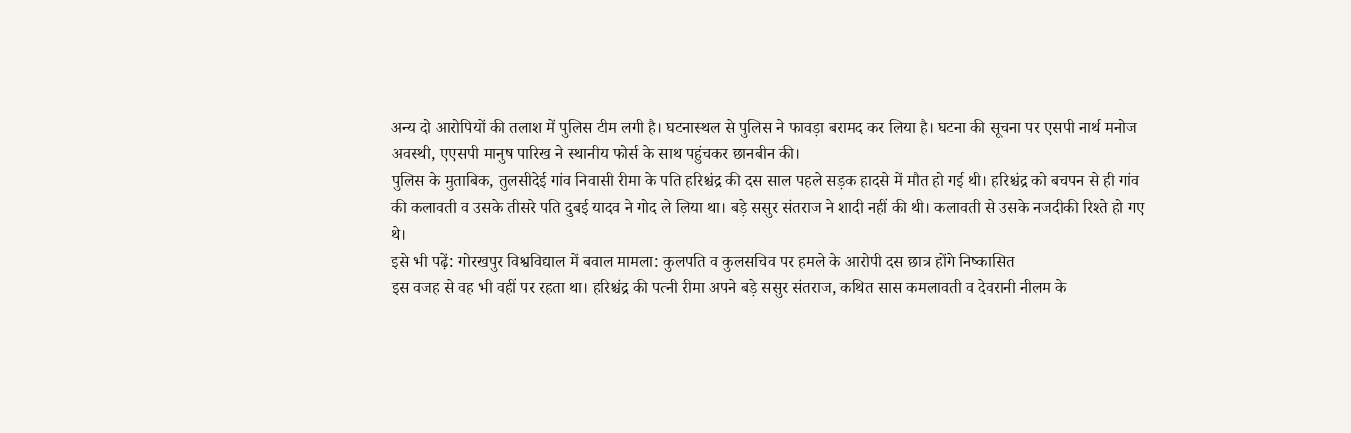अन्य दो आरोपियों की तलाश में पुलिस टीम लगी है। घटनास्थल से पुलिस ने फावड़ा बरामद कर लिया है। घटना की सूचना पर एसपी नार्थ मनोज अवस्थी, एएसपी मानुष पारिख ने स्थानीय फोर्स के साथ पहुंचकर छानबीन की।
पुलिस के मुताबिक, तुलसीदेई गांव निवासी रीमा के पति हरिश्चंद्र की दस साल पहले सड़क हादसे में मौत हो गई थी। हरिश्चंद्र को बचपन से ही गांव की कलावती व उसके तीसरे पति दुबई यादव ने गोद ले लिया था। बड़े ससुर संतराज ने शादी नहीं की थी। कलावती से उसके नजदीकी रिश्ते हो गए थे।
इसे भी पढ़ें: गोरखपुर विश्वविद्याल में बवाल मामला: कुलपति व कुलसचिव पर हमले के आरोपी दस छात्र होंगे निष्कासित
इस वजह से वह भी वहीं पर रहता था। हरिश्चंद्र की पत्नी रीमा अपने बड़े ससुर संतराज, कथित सास कमलावती व देवरानी नीलम के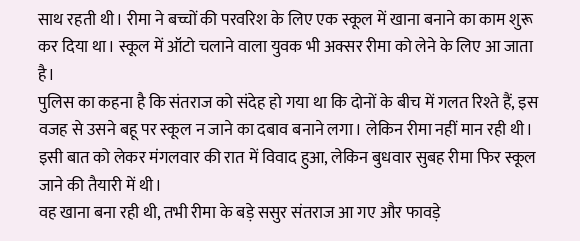साथ रहती थी। रीमा ने बच्चों की परवरिश के लिए एक स्कूल में खाना बनाने का काम शुरू कर दिया था। स्कूल में ऑटो चलाने वाला युवक भी अक्सर रीमा को लेने के लिए आ जाता है।
पुलिस का कहना है कि संतराज को संदेह हो गया था कि दोनों के बीच में गलत रिश्ते हैं, इस वजह से उसने बहू पर स्कूल न जाने का दबाव बनाने लगा। लेकिन रीमा नहीं मान रही थी। इसी बात को लेकर मंगलवार की रात में विवाद हुआ, लेकिन बुधवार सुबह रीमा फिर स्कूल जाने की तैयारी में थी।
वह खाना बना रही थी, तभी रीमा के बड़े ससुर संतराज आ गए और फावड़े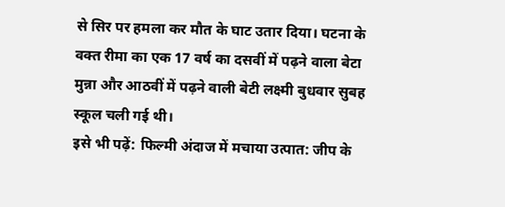से सिर पर हमला कर मौत के घाट उतार दिया। घटना के वक्त रीमा का एक 17 वर्ष का दसवीं में पढ़ने वाला बेटा मुन्ना और आठवीं में पढ़ने वाली बेटी लक्ष्मी बुधवार सुबह स्कूल चली गई थी।
इसे भी पढ़ें: फिल्मी अंदाज में मचाया उत्पात: जीप के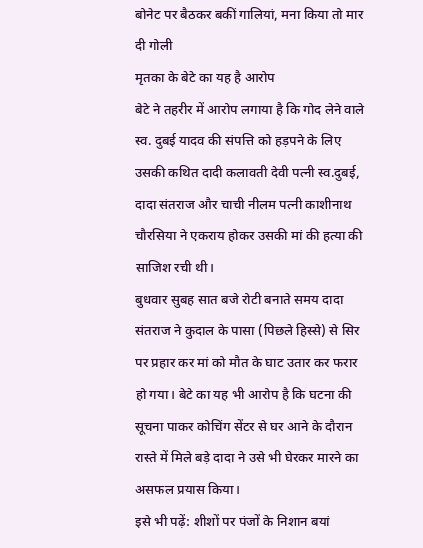बोनेट पर बैठकर बकीं गालियां, मना किया तो मार दी गोली
मृतका के बेटे का यह है आरोप
बेटे ने तहरीर में आरोप लगाया है कि गोद लेने वाले स्व. दुबई यादव की संपत्ति को हड़पने के लिए उसकी कथित दादी कलावती देवी पत्नी स्व.दुबई, दादा संतराज और चाची नीलम पत्नी काशीनाथ चौरसिया ने एकराय होकर उसकी मां की हत्या की साजिश रची थी।
बुधवार सुबह सात बजे रोटी बनाते समय दादा संतराज ने कुदाल के पासा (पिछले हिस्से) से सिर पर प्रहार कर मां को मौत के घाट उतार कर फरार हो गया। बेटे का यह भी आरोप है कि घटना की सूचना पाकर कोचिंग सेंटर से घर आने के दौरान रास्ते में मिले बड़े दादा ने उसे भी घेरकर मारने का असफल प्रयास किया।
इसे भी पढ़ें: शीशों पर पंजों के निशान बयां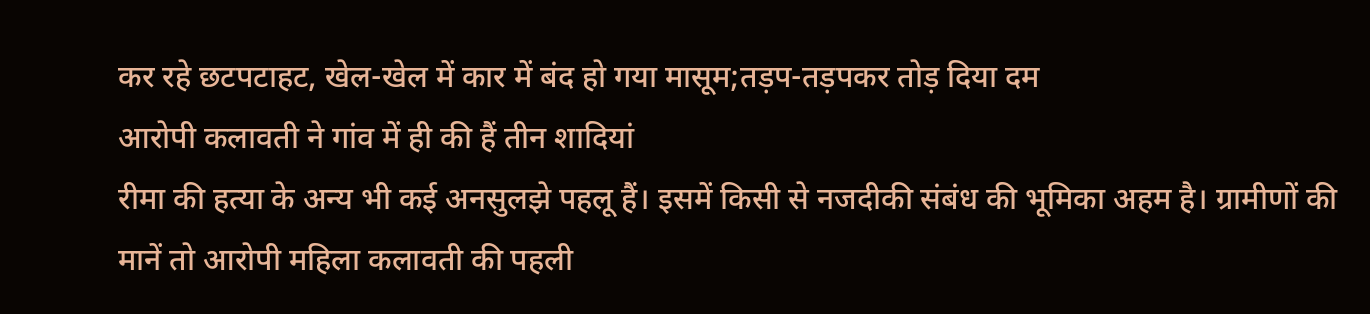कर रहे छटपटाहट, खेल-खेल में कार में बंद हो गया मासूम;तड़प-तड़पकर तोड़ दिया दम
आरोपी कलावती ने गांव में ही की हैं तीन शादियां
रीमा की हत्या के अन्य भी कई अनसुलझे पहलू हैं। इसमें किसी से नजदीकी संबंध की भूमिका अहम है। ग्रामीणों की मानें तो आरोपी महिला कलावती की पहली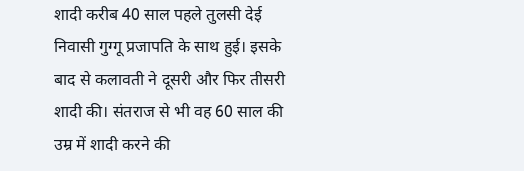शादी करीब 40 साल पहले तुलसी देई निवासी गुग्गू प्रजापति के साथ हुई। इसके बाद से कलावती ने दूसरी और फिर तीसरी शादी की। संतराज से भी वह 60 साल की उम्र में शादी करने की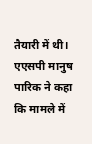तैयारी में थी।
एएसपी मानुष पारिक ने कहा कि मामले में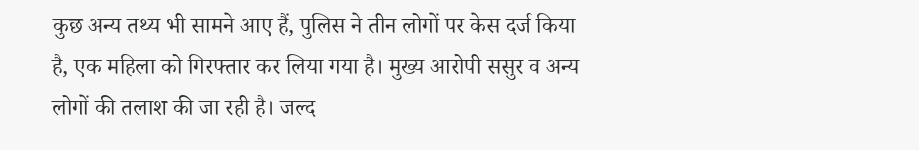कुछ अन्य तथ्य भी सामने आए हैं, पुलिस ने तीन लोगों पर केस दर्ज किया है, एक महिला को गिरफ्तार कर लिया गया है। मुख्य आरोपी ससुर व अन्य लोगों की तलाश की जा रही है। जल्द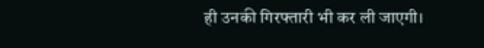ही उनकी गिरफ्तारी भी कर ली जाएगी।